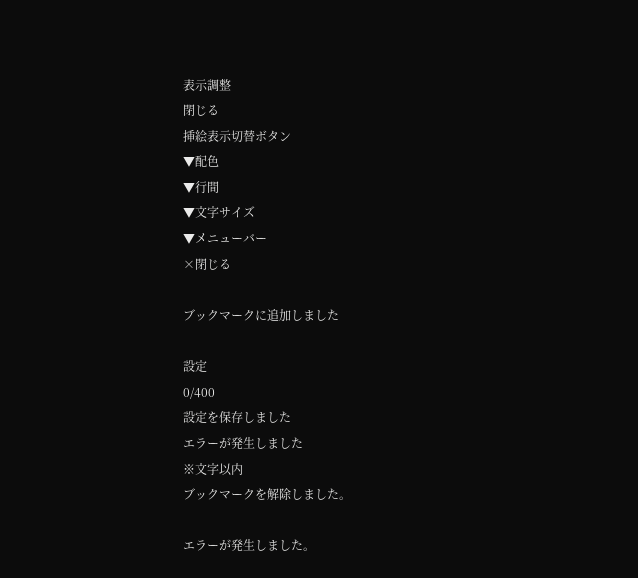表示調整
閉じる
挿絵表示切替ボタン
▼配色
▼行間
▼文字サイズ
▼メニューバー
×閉じる

ブックマークに追加しました

設定
0/400
設定を保存しました
エラーが発生しました
※文字以内
ブックマークを解除しました。

エラーが発生しました。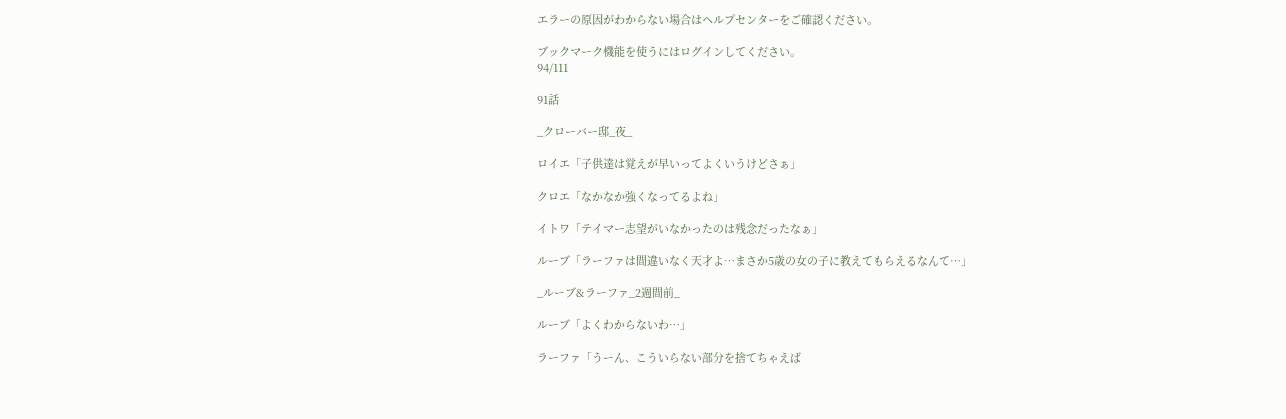エラーの原因がわからない場合はヘルプセンターをご確認ください。

ブックマーク機能を使うにはログインしてください。
94/111

91話

_クローバー邸_夜_

ロイエ「子供達は覚えが早いってよくいうけどさぁ」

クロエ「なかなか強くなってるよね」

イトワ「テイマー志望がいなかったのは残念だったなぁ」

ルーブ「ラーファは間違いなく天才よ…まさか5歳の女の子に教えてもらえるなんて…」

_ルーブ&ラーファ_2週間前_

ルーブ「よくわからないわ…」

ラーファ「うーん、こういらない部分を捨てちゃえば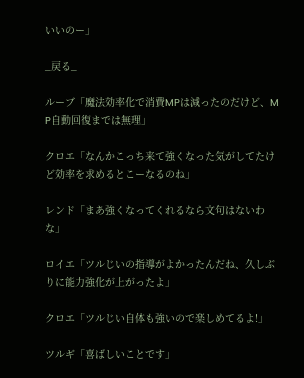いいのー」

_戻る_

ルーブ「魔法効率化で消費MPは減ったのだけど、M P自動回復までは無理」

クロエ「なんかこっち来て強くなった気がしてたけど効率を求めるとこーなるのね」

レンド「まあ強くなってくれるなら文句はないわな」

ロイエ「ツルじいの指導がよかったんだね、久しぶりに能力強化が上がったよ」

クロエ「ツルじい自体も強いので楽しめてるよ!」

ツルギ「喜ばしいことです」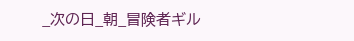_次の日_朝_冒険者ギル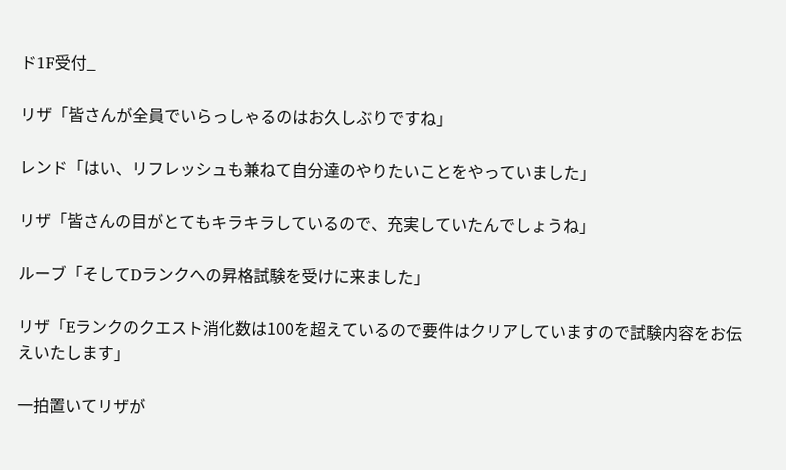ド1F受付_

リザ「皆さんが全員でいらっしゃるのはお久しぶりですね」

レンド「はい、リフレッシュも兼ねて自分達のやりたいことをやっていました」

リザ「皆さんの目がとてもキラキラしているので、充実していたんでしょうね」

ルーブ「そしてDランクへの昇格試験を受けに来ました」

リザ「Eランクのクエスト消化数は100を超えているので要件はクリアしていますので試験内容をお伝えいたします」

一拍置いてリザが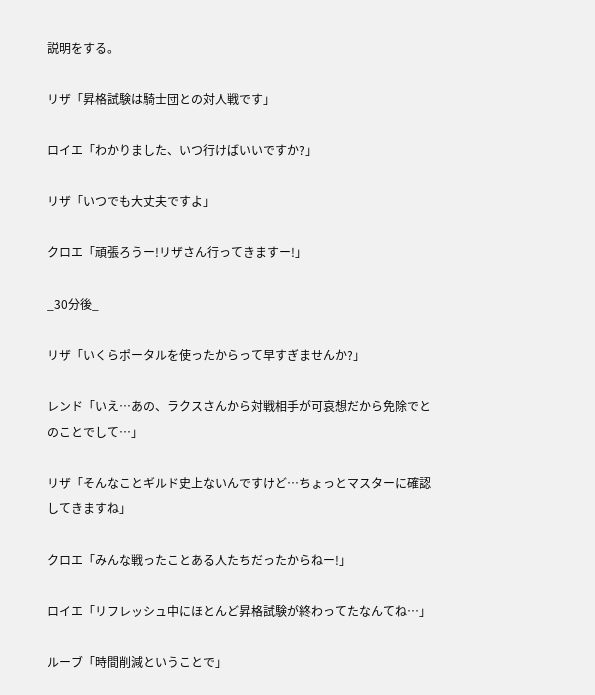説明をする。

リザ「昇格試験は騎士団との対人戦です」

ロイエ「わかりました、いつ行けばいいですか?」

リザ「いつでも大丈夫ですよ」

クロエ「頑張ろうー!リザさん行ってきますー!」

_30分後_

リザ「いくらポータルを使ったからって早すぎませんか?」

レンド「いえ…あの、ラクスさんから対戦相手が可哀想だから免除でとのことでして…」

リザ「そんなことギルド史上ないんですけど…ちょっとマスターに確認してきますね」

クロエ「みんな戦ったことある人たちだったからねー!」

ロイエ「リフレッシュ中にほとんど昇格試験が終わってたなんてね…」

ルーブ「時間削減ということで」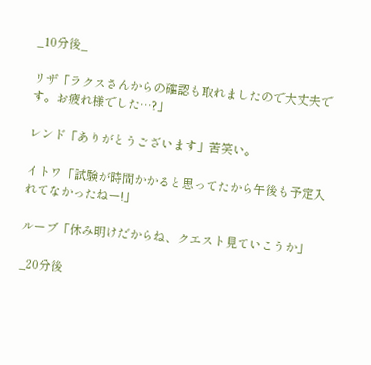_10分後_

リザ「ラクスさんからの確認も取れましたので大丈夫です。お疲れ様でした…?」

レンド「ありがとうございます」苦笑い。

イトワ「試験が時間かかると思ってたから午後も予定入れてなかったねー!」

ルーブ「休み明けだからね、クエスト見ていこうか」

_20分後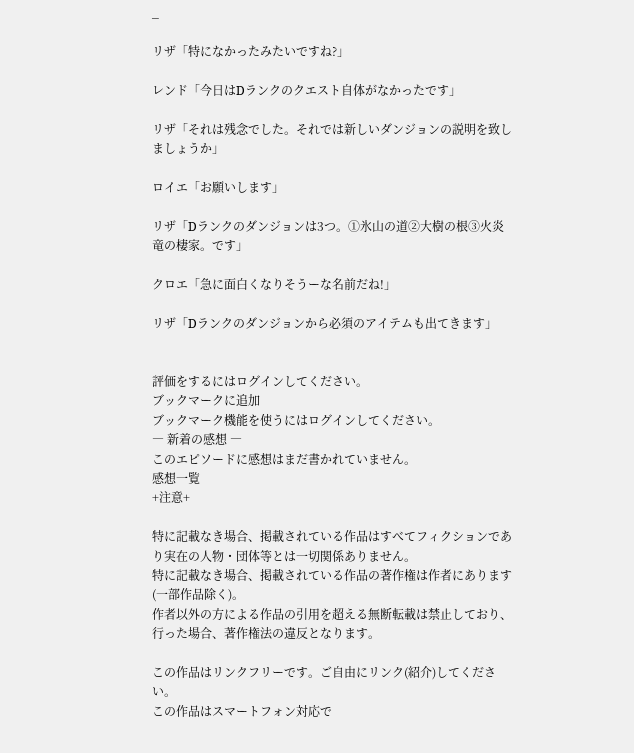_

リザ「特になかったみたいですね?」

レンド「今日はDランクのクエスト自体がなかったです」

リザ「それは残念でした。それでは新しいダンジョンの説明を致しましょうか」

ロイエ「お願いします」

リザ「Dランクのダンジョンは3つ。①氷山の道②大樹の根③火炎竜の棲家。です」

クロエ「急に面白くなりそうーな名前だね!」

リザ「Dランクのダンジョンから必須のアイテムも出てきます」


評価をするにはログインしてください。
ブックマークに追加
ブックマーク機能を使うにはログインしてください。
― 新着の感想 ―
このエピソードに感想はまだ書かれていません。
感想一覧
+注意+

特に記載なき場合、掲載されている作品はすべてフィクションであり実在の人物・団体等とは一切関係ありません。
特に記載なき場合、掲載されている作品の著作権は作者にあります(一部作品除く)。
作者以外の方による作品の引用を超える無断転載は禁止しており、行った場合、著作権法の違反となります。

この作品はリンクフリーです。ご自由にリンク(紹介)してください。
この作品はスマートフォン対応で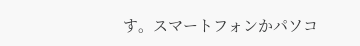す。スマートフォンかパソコ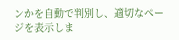ンかを自動で判別し、適切なページを表示しま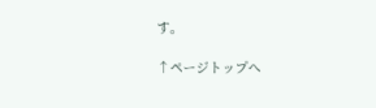す。

↑ページトップへ